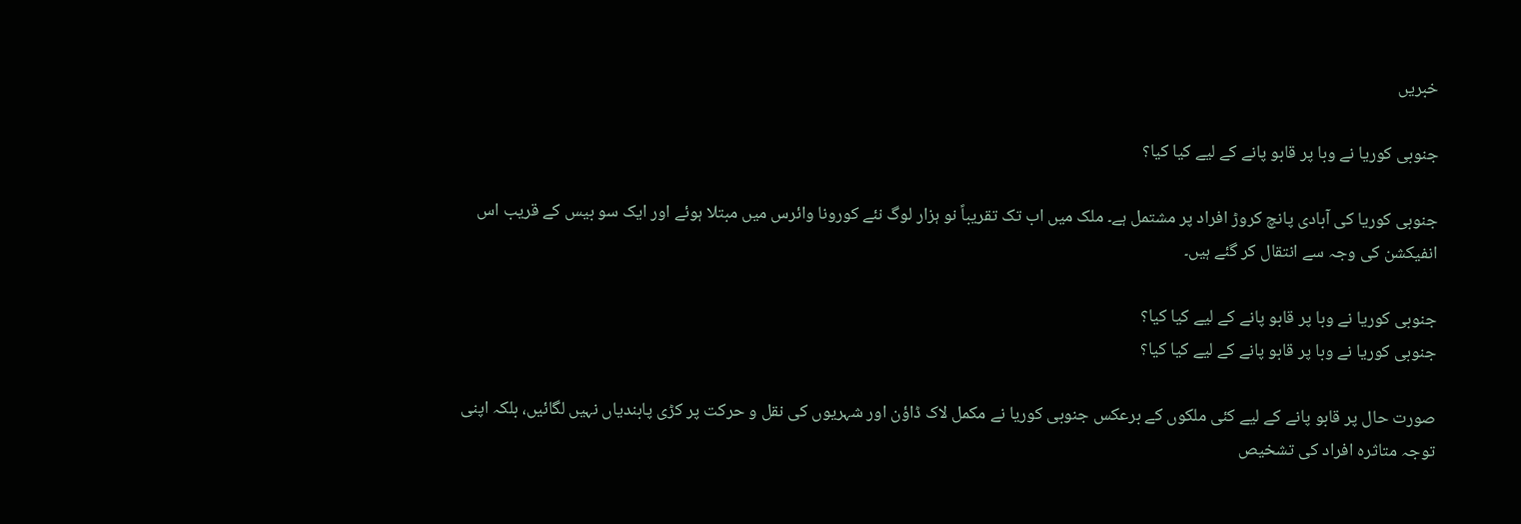خبریں

جنوبی کوریا نے وبا پر قابو پانے کے لیے کیا کیا؟

جنوبی کوریا کی آبادی پانچ کروڑ افراد پر مشتمل ہے۔ ملک ميں اب تک تقريباً نو ہزار لوگ نئے کورونا وائرس میں مبتلا ہوئے اور ایک سو بیس کے قریب اس انفیکشن کی وجہ سے انتقال کر گئے ہیں۔

جنوبی کوریا نے وبا پر قابو پانے کے لیے کیا کیا؟
جنوبی کوریا نے وبا پر قابو پانے کے لیے کیا کیا؟

صورت حال پر قابو پانے کے لیے کئی ملکوں کے برعکس جنوبی کوریا نے مکمل لاک ڈاؤن اور شہریوں کی نقل و حرکت پر کڑی پابندیاں نہیں لگائیں، بلکہ اپنی توجہ متاثرہ افراد کی تشخیص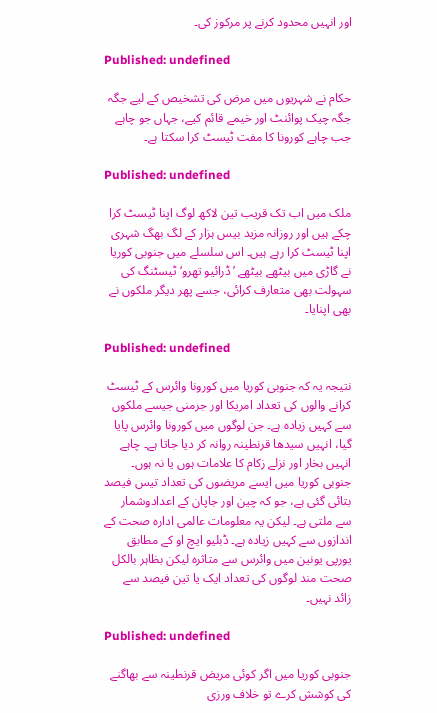اور انہیں محدود کرنے پر مرکوز کی۔

Published: undefined

حکام نے شہریوں میں مرض کی تشخیص کے لیے جگہ جگہ چیک پوائنٹ اور خیمے قائم کیے، جہاں جو چاہے جب چاہے کورونا کا مفت ٹیسٹ کرا سکتا ہے۔

Published: undefined

ملک میں اب تک قريب تین لاکھ لوگ اپنا ٹیسٹ کرا چکے ہیں اور روزانہ مزید بیس ہزار کے لگ بھگ شہری اپنا ٹیسٹ کرا رہے ہیں۔ اس سلسلے میں جنوبی کوریا نے گاڑی میں بیٹھے بیٹھے ’ڈرائیو تھرو‘ ٹیسٹنگ کی سہولت بھی متعارف کرائی، جسے پھر دیگر ملکوں نے بھی اپنایا۔

Published: undefined

نتیجہ یہ کہ جنوبی کوریا میں کورونا وائرس کے ٹیسٹ کرانے والوں کی تعداد امریکا اور جرمنی جیسے ملکوں سے کہیں زیادہ ہے۔ جن لوگوں میں کورونا وائرس پایا گیا، انہیں سیدھا قرنطینہ روانہ کر دیا جاتا ہے۔ چاہے انہیں بخار اور نزلے زکام کا علامات ہوں یا نہ ہوں۔ جنوبی کوریا میں ایسے مریضوں کی تعداد تیس فیصد بتائی گئی ہے، جو کہ چین اور جاپان کے اعدادوشمار سے ملتی ہے۔ لیکن یہ معلومات عالمی ادارہ صحت کے اندازوں سے کہیں زیادہ ہے۔ ڈبلیو ایچ او کے مطابق یورپی یونین میں وائرس سے متاثرہ لیکن بظاہر بالکل صحت مند لوگوں کی تعداد ایک یا تین فیصد سے زائد نہیں۔

Published: undefined

جنوبی کوریا میں اگر کوئی مریض قرنطینہ سے بھاگنے کی کوشش کرے تو خلاف ورزی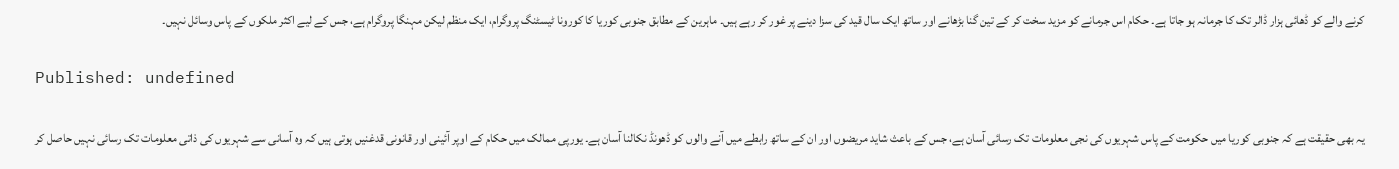کرنے والے کو ڈھائی ہزار ڈالر تک کا جرمانہ ہو جاتا ہے۔ حکام اس جرمانے کو مزید سخت کر کے تین گنا بڑھانے اور ساتھ ایک سال قید کی سزا دینے پر غور کر رہے ہیں۔ ماہرین کے مطابق جنوبی کوریا کا کورونا ٹیسٹنگ پروگرام، ایک منظم لیکن مہنگا پروگرام ہے، جس کے لیے اکثر ملکوں کے پاس وسائل نہیں۔

Published: undefined

یہ بھی حقیقت ہے کہ جنوبی کوریا میں حکومت کے پاس شہریوں کی نجی معلومات تک رسائی آسان ہے، جس کے باعث شاید مریضوں اور ان کے ساتھ رابطے میں آنے والوں کو ڈھونڈ نکالنا آسان ہے۔ یورپی ممالک میں حکام کے اوپر آئینی اور قانونی قدغنیں ہوتی ہیں کہ وہ آسانی سے شہریوں کی ذاتی معلومات تک رسائی نہیں حاصل کر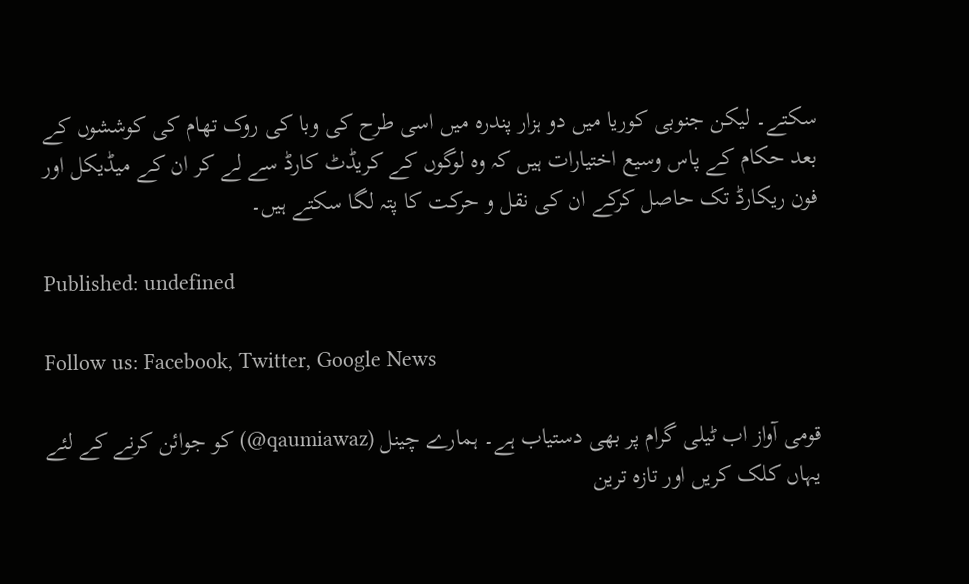سکتے۔ لیکن جنوبی کوریا میں دو ہزار پندرہ میں اسی طرح کی وبا کی روک تھام کی کوششوں کے بعد حکام کے پاس وسیع اختیارات ہیں کہ وہ لوگوں کے کریڈٹ کارڈ سے لے کر ان کے میڈیکل اور فون ریکارڈ تک حاصل کرکے ان کی نقل و حرکت کا پتہ لگا سکتے ہیں۔

Published: undefined

Follow us: Facebook, Twitter, Google News

قومی آواز اب ٹیلی گرام پر بھی دستیاب ہے۔ ہمارے چینل (qaumiawaz@) کو جوائن کرنے کے لئے یہاں کلک کریں اور تازہ ترین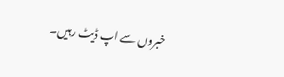خبروں سے اپ ڈیٹ رہیں۔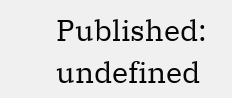Published: undefined